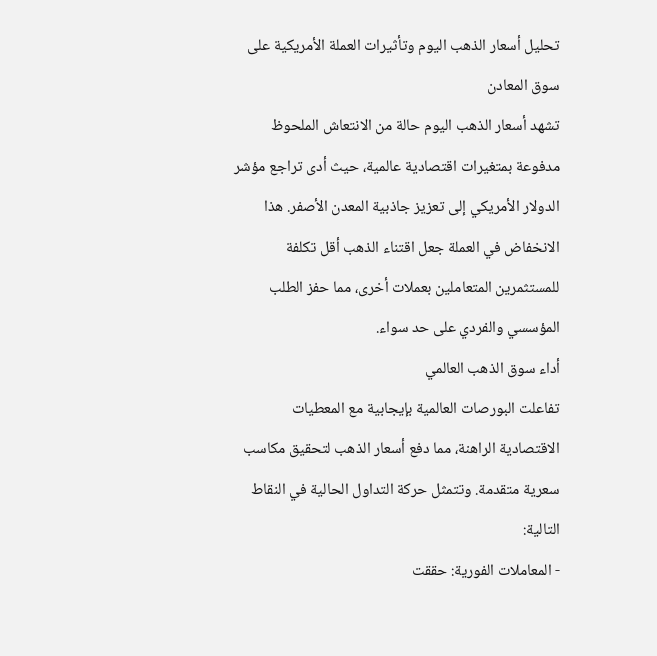تحليل أسعار الذهب اليوم وتأثيرات العملة الأمريكية على سوق المعادن
تشهد أسعار الذهب اليوم حالة من الانتعاش الملحوظ مدفوعة بمتغيرات اقتصادية عالمية، حيث أدى تراجع مؤشر الدولار الأمريكي إلى تعزيز جاذبية المعدن الأصفر. هذا الانخفاض في العملة جعل اقتناء الذهب أقل تكلفة للمستثمرين المتعاملين بعملات أخرى، مما حفز الطلب المؤسسي والفردي على حد سواء.
أداء سوق الذهب العالمي
تفاعلت البورصات العالمية بإيجابية مع المعطيات الاقتصادية الراهنة، مما دفع أسعار الذهب لتحقيق مكاسب سعرية متقدمة. وتتمثل حركة التداول الحالية في النقاط التالية:
- المعاملات الفورية: حققت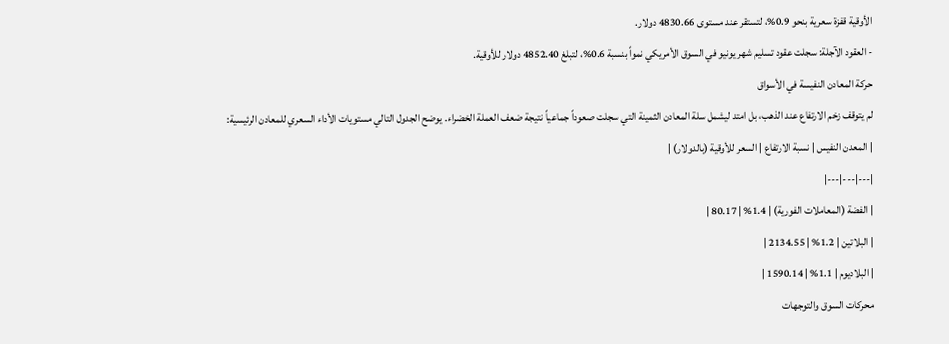الأوقية قفزة سعرية بنحو 0.9%، لتستقر عند مستوى 4830.66 دولار.
- العقود الآجلة: سجلت عقود تسليم شهر يونيو في السوق الأمريكي نمواً بنسبة 0.6%، لتبلغ 4852.40 دولار للأوقية.
حركة المعادن النفيسة في الأسواق
لم يتوقف زخم الارتفاع عند الذهب، بل امتد ليشمل سلة المعادن الثمينة التي سجلت صعوداً جماعياً نتيجة ضعف العملة الخضراء. يوضح الجدول التالي مستويات الأداء السعري للمعادن الرئيسية:
| المعدن النفيس | نسبة الارتفاع | السعر للأوقية (بالدولار) |
|---|---|---|
| الفضة (المعاملات الفورية) | 1.4% | 80.17 |
| البلاتين | 1.2% | 2134.55 |
| البلاديوم | 1.1% | 1590.14 |
محركات السوق والتوجهات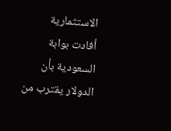الاستثمارية
أفادت بوابة السعودية بأن الدولار يقترب من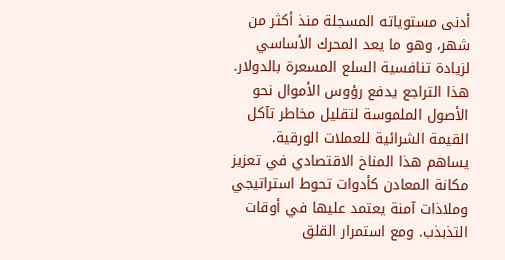أدنى مستوياته المسجلة منذ أكثر من شهر، وهو ما يعد المحرك الأساسي لزيادة تنافسية السلع المسعرة بالدولار. هذا التراجع يدفع رؤوس الأموال نحو الأصول الملموسة لتقليل مخاطر تآكل القيمة الشرائية للعملات الورقية.
يساهم هذا المناخ الاقتصادي في تعزيز مكانة المعادن كأدوات تحوط استراتيجي وملاذات آمنة يعتمد عليها في أوقات التذبذب. ومع استمرار القلق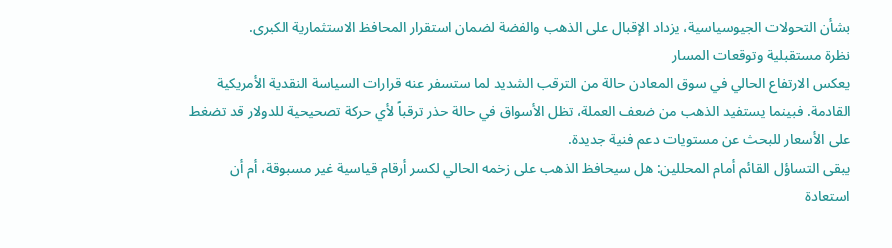بشأن التحولات الجيوسياسية، يزداد الإقبال على الذهب والفضة لضمان استقرار المحافظ الاستثمارية الكبرى.
نظرة مستقبلية وتوقعات المسار
يعكس الارتفاع الحالي في سوق المعادن حالة من الترقب الشديد لما ستسفر عنه قرارات السياسة النقدية الأمريكية القادمة. فبينما يستفيد الذهب من ضعف العملة، تظل الأسواق في حالة حذر ترقباً لأي حركة تصحيحية للدولار قد تضغط على الأسعار للبحث عن مستويات دعم فنية جديدة.
يبقى التساؤل القائم أمام المحللين: هل سيحافظ الذهب على زخمه الحالي لكسر أرقام قياسية غير مسبوقة، أم أن استعادة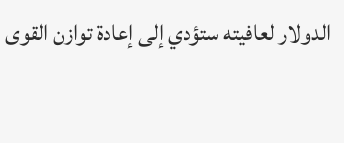الدولار لعافيته ستؤدي إلى إعادة توازن القوى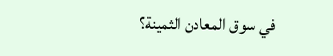في سوق المعادن الثمينة؟